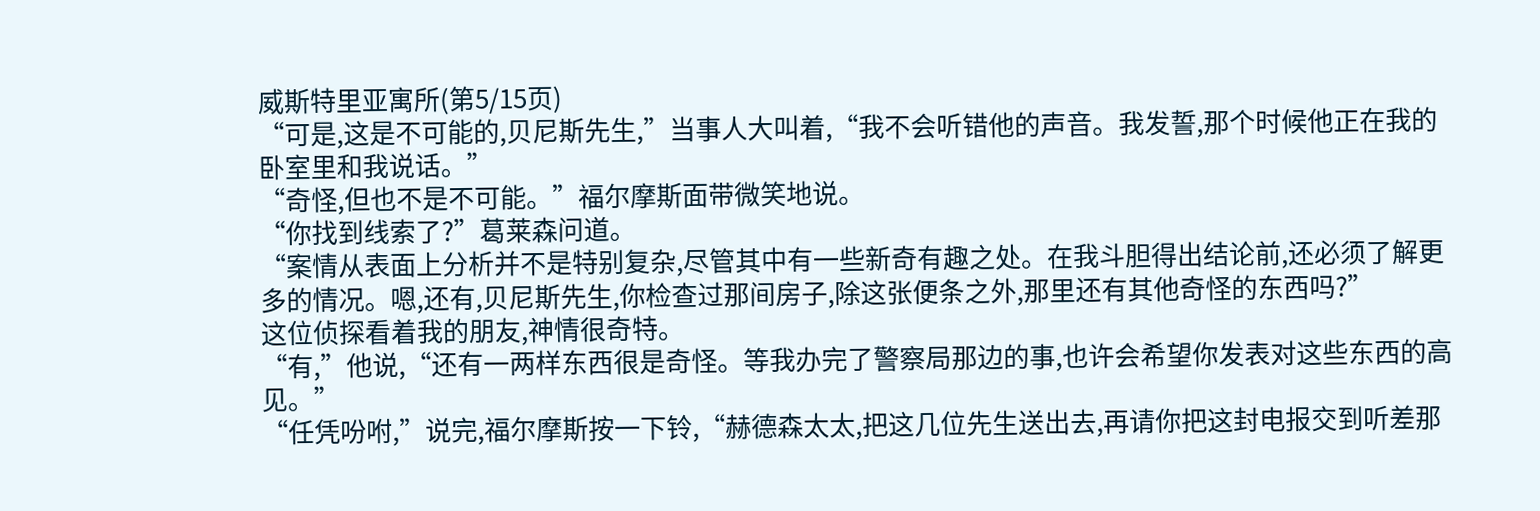威斯特里亚寓所(第5/15页)
“可是,这是不可能的,贝尼斯先生,”当事人大叫着,“我不会听错他的声音。我发誓,那个时候他正在我的卧室里和我说话。”
“奇怪,但也不是不可能。”福尔摩斯面带微笑地说。
“你找到线索了?”葛莱森问道。
“案情从表面上分析并不是特别复杂,尽管其中有一些新奇有趣之处。在我斗胆得出结论前,还必须了解更多的情况。嗯,还有,贝尼斯先生,你检查过那间房子,除这张便条之外,那里还有其他奇怪的东西吗?”
这位侦探看着我的朋友,神情很奇特。
“有,”他说,“还有一两样东西很是奇怪。等我办完了警察局那边的事,也许会希望你发表对这些东西的高见。”
“任凭吩咐,”说完,福尔摩斯按一下铃,“赫德森太太,把这几位先生送出去,再请你把这封电报交到听差那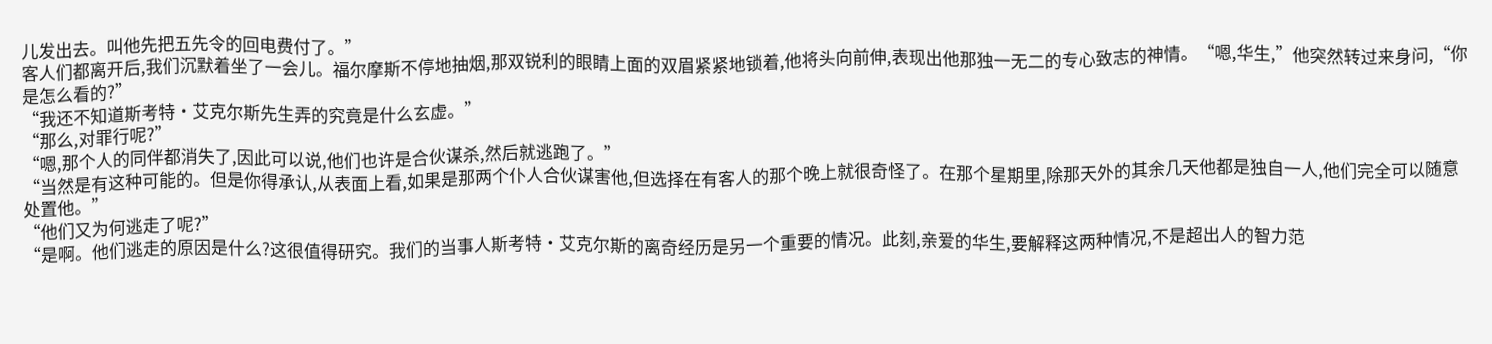儿发出去。叫他先把五先令的回电费付了。”
客人们都离开后,我们沉默着坐了一会儿。福尔摩斯不停地抽烟,那双锐利的眼睛上面的双眉紧紧地锁着,他将头向前伸,表现出他那独一无二的专心致志的神情。“嗯,华生,”他突然转过来身问,“你是怎么看的?”
“我还不知道斯考特·艾克尔斯先生弄的究竟是什么玄虚。”
“那么,对罪行呢?”
“嗯,那个人的同伴都消失了,因此可以说,他们也许是合伙谋杀,然后就逃跑了。”
“当然是有这种可能的。但是你得承认,从表面上看,如果是那两个仆人合伙谋害他,但选择在有客人的那个晚上就很奇怪了。在那个星期里,除那天外的其余几天他都是独自一人,他们完全可以随意处置他。”
“他们又为何逃走了呢?”
“是啊。他们逃走的原因是什么?这很值得研究。我们的当事人斯考特·艾克尔斯的离奇经历是另一个重要的情况。此刻,亲爱的华生,要解释这两种情况,不是超出人的智力范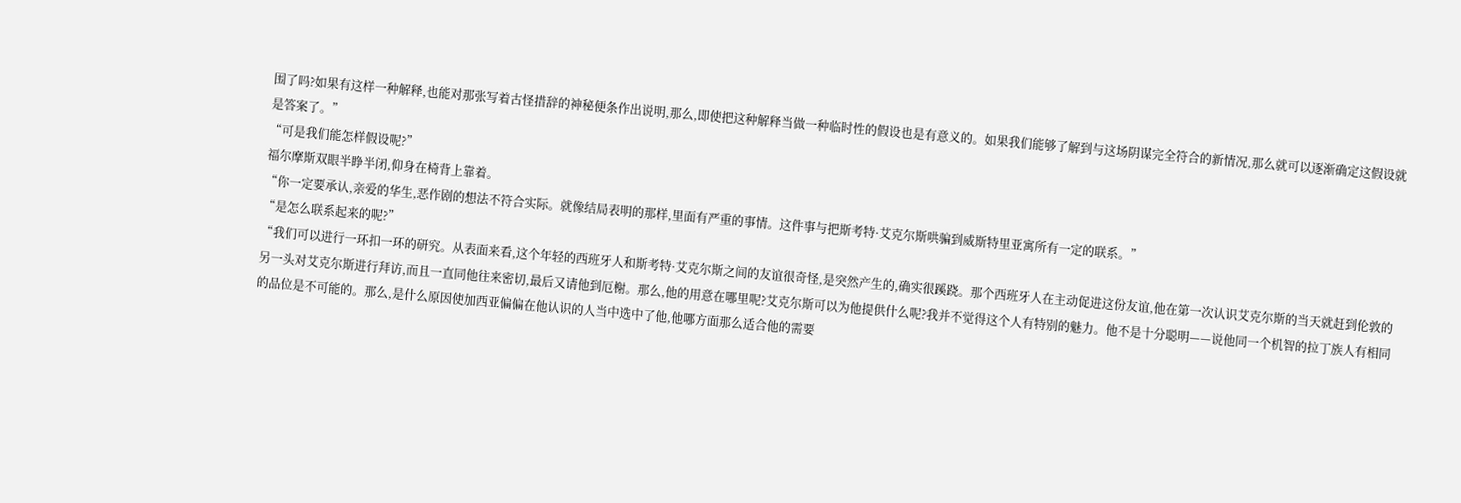围了吗?如果有这样一种解释,也能对那张写着古怪措辞的神秘便条作出说明,那么,即使把这种解释当做一种临时性的假设也是有意义的。如果我们能够了解到与这场阴谋完全符合的新情况,那么就可以逐渐确定这假设就是答案了。”
“可是我们能怎样假设呢?”
福尔摩斯双眼半睁半闭,仰身在椅背上靠着。
“你一定要承认,亲爱的华生,恶作剧的想法不符合实际。就像结局表明的那样,里面有严重的事情。这件事与把斯考特·艾克尔斯哄骗到威斯特里亚寓所有一定的联系。”
“是怎么联系起来的呢?”
“我们可以进行一环扣一环的研究。从表面来看,这个年轻的西班牙人和斯考特·艾克尔斯之间的友谊很奇怪,是突然产生的,确实很蹊跷。那个西班牙人在主动促进这份友谊,他在第一次认识艾克尔斯的当天就赶到伦敦的另一头对艾克尔斯进行拜访,而且一直同他往来密切,最后又请他到厄榭。那么,他的用意在哪里呢?艾克尔斯可以为他提供什么呢?我并不觉得这个人有特别的魅力。他不是十分聪明——说他同一个机智的拉丁族人有相同的品位是不可能的。那么,是什么原因使加西亚偏偏在他认识的人当中选中了他,他哪方面那么适合他的需要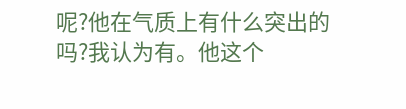呢?他在气质上有什么突出的吗?我认为有。他这个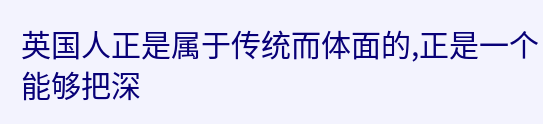英国人正是属于传统而体面的,正是一个能够把深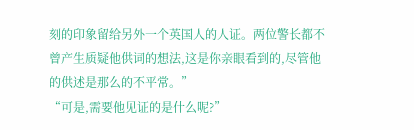刻的印象留给另外一个英国人的人证。两位警长都不曾产生质疑他供词的想法,这是你亲眼看到的,尽管他的供述是那么的不平常。”
“可是,需要他见证的是什么呢?”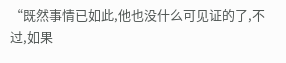“既然事情已如此,他也没什么可见证的了,不过,如果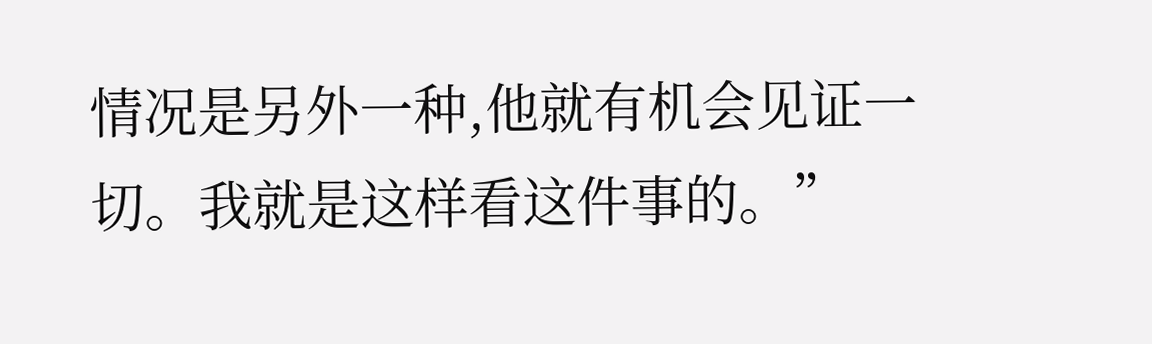情况是另外一种,他就有机会见证一切。我就是这样看这件事的。”